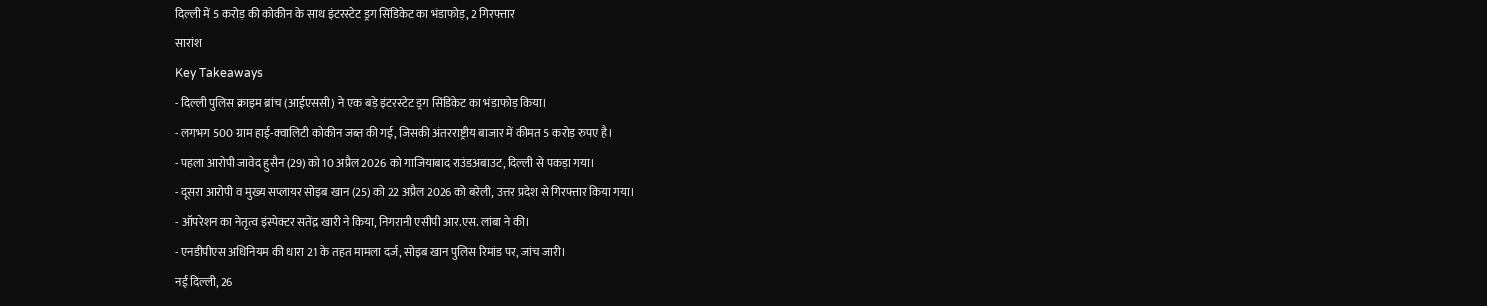दिल्ली में 5 करोड़ की कोकीन के साथ इंटरस्टेट ड्रग सिंडिकेट का भंडाफोड़, 2 गिरफ्तार
सारांश
Key Takeaways
- दिल्ली पुलिस क्राइम ब्रांच (आईएससी) ने एक बड़े इंटरस्टेट ड्रग सिंडिकेट का भंडाफोड़ किया।
- लगभग 500 ग्राम हाई-क्वालिटी कोकीन जब्त की गई, जिसकी अंतरराष्ट्रीय बाजार में कीमत 5 करोड़ रुपए है।
- पहला आरोपी जावेद हुसैन (29) को 10 अप्रैल 2026 को गाजियाबाद राउंडअबाउट, दिल्ली से पकड़ा गया।
- दूसरा आरोपी व मुख्य सप्लायर सोइब खान (25) को 22 अप्रैल 2026 को बरेली, उत्तर प्रदेश से गिरफ्तार किया गया।
- ऑपरेशन का नेतृत्व इंस्पेक्टर सतेंद्र खारी ने किया, निगरानी एसीपी आर.एस. लांबा ने की।
- एनडीपीएस अधिनियम की धारा 21 के तहत मामला दर्ज, सोइब खान पुलिस रिमांड पर, जांच जारी।
नई दिल्ली, 26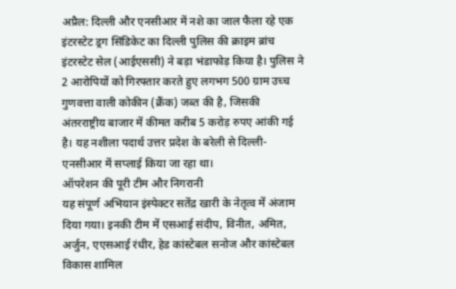अप्रैल: दिल्ली और एनसीआर में नशे का जाल फैला रहे एक इंटरस्टेट ड्रग सिंडिकेट का दिल्ली पुलिस की क्राइम ब्रांच इंटरस्टेट सेल (आईएससी) ने बड़ा भंडाफोड़ किया है। पुलिस ने 2 आरोपियों को गिरफ्तार करते हुए लगभग 500 ग्राम उच्च गुणवत्ता वाली कोकीन (क्रैंक) जब्त की है, जिसकी अंतरराष्ट्रीय बाजार में कीमत करीब 5 करोड़ रुपए आंकी गई है। यह नशीला पदार्थ उत्तर प्रदेश के बरेली से दिल्ली-एनसीआर में सप्लाई किया जा रहा था।
ऑपरेशन की पूरी टीम और निगरानी
यह संपूर्ण अभियान इंस्पेक्टर सतेंद्र खारी के नेतृत्व में अंजाम दिया गया। इनकी टीम में एसआई संदीप, विनीत, अमित, अर्जुन, एएसआई रंधीर, हेड कांस्टेबल सनोज और कांस्टेबल विकास शामिल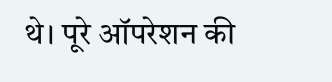थे। पूरे ऑपरेशन की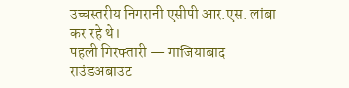उच्चस्तरीय निगरानी एसीपी आर.एस. लांबा कर रहे थे।
पहली गिरफ्तारी — गाजियाबाद राउंडअबाउट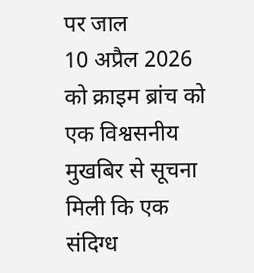पर जाल
10 अप्रैल 2026 को क्राइम ब्रांच को एक विश्वसनीय मुखबिर से सूचना मिली कि एक संदिग्ध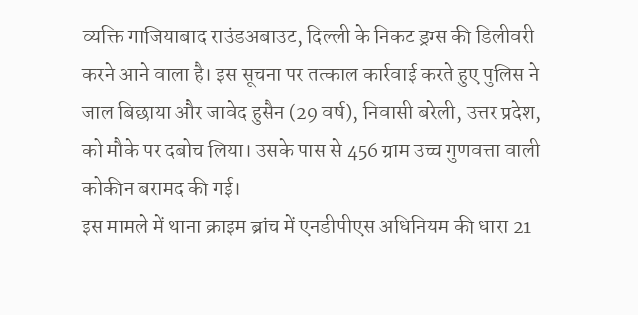व्यक्ति गाजियाबाद राउंडअबाउट, दिल्ली के निकट ड्रग्स की डिलीवरी करने आने वाला है। इस सूचना पर तत्काल कार्रवाई करते हुए पुलिस ने जाल बिछाया और जावेद हुसैन (29 वर्ष), निवासी बरेली, उत्तर प्रदेश, को मौके पर दबोच लिया। उसके पास से 456 ग्राम उच्च गुणवत्ता वाली कोकीन बरामद की गई।
इस मामले में थाना क्राइम ब्रांच में एनडीपीएस अधिनियम की धारा 21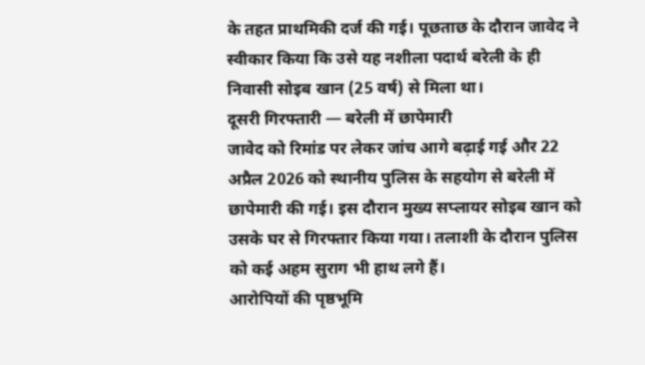के तहत प्राथमिकी दर्ज की गई। पूछताछ के दौरान जावेद ने स्वीकार किया कि उसे यह नशीला पदार्थ बरेली के ही निवासी सोइब खान (25 वर्ष) से मिला था।
दूसरी गिरफ्तारी — बरेली में छापेमारी
जावेद को रिमांड पर लेकर जांच आगे बढ़ाई गई और 22 अप्रैल 2026 को स्थानीय पुलिस के सहयोग से बरेली में छापेमारी की गई। इस दौरान मुख्य सप्लायर सोइब खान को उसके घर से गिरफ्तार किया गया। तलाशी के दौरान पुलिस को कई अहम सुराग भी हाथ लगे हैं।
आरोपियों की पृष्ठभूमि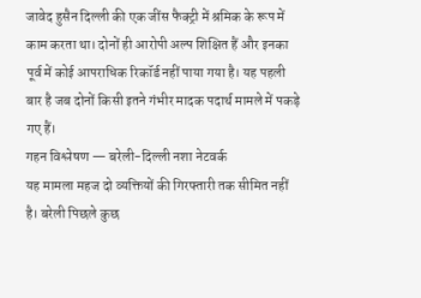जावेद हुसैन दिल्ली की एक जींस फैक्ट्री में श्रमिक के रूप में काम करता था। दोनों ही आरोपी अल्प शिक्षित हैं और इनका पूर्व में कोई आपराधिक रिकॉर्ड नहीं पाया गया है। यह पहली बार है जब दोनों किसी इतने गंभीर मादक पदार्थ मामले में पकड़े गए हैं।
गहन विश्लेषण — बरेली-दिल्ली नशा नेटवर्क
यह मामला महज दो व्यक्तियों की गिरफ्तारी तक सीमित नहीं है। बरेली पिछले कुछ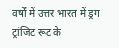वर्षों में उत्तर भारत में ड्रग ट्रांजिट रूट के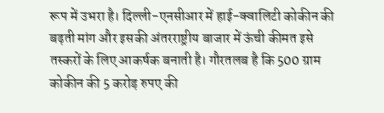रूप में उभरा है। दिल्ली-एनसीआर में हाई-क्वालिटी कोकीन की बढ़ती मांग और इसकी अंतरराष्ट्रीय बाजार में ऊंची कीमत इसे तस्करों के लिए आकर्षक बनाती है। गौरतलब है कि 500 ग्राम कोकीन की 5 करोड़ रुपए की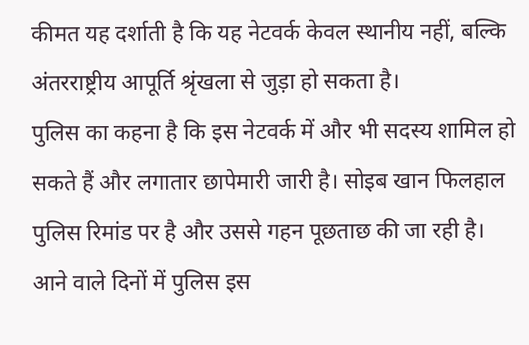कीमत यह दर्शाती है कि यह नेटवर्क केवल स्थानीय नहीं, बल्कि अंतरराष्ट्रीय आपूर्ति श्रृंखला से जुड़ा हो सकता है।
पुलिस का कहना है कि इस नेटवर्क में और भी सदस्य शामिल हो सकते हैं और लगातार छापेमारी जारी है। सोइब खान फिलहाल पुलिस रिमांड पर है और उससे गहन पूछताछ की जा रही है।
आने वाले दिनों में पुलिस इस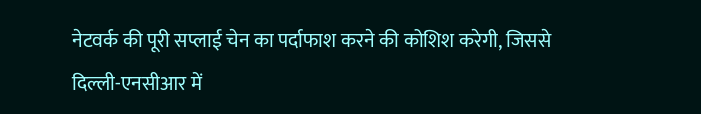नेटवर्क की पूरी सप्लाई चेन का पर्दाफाश करने की कोशिश करेगी, जिससे दिल्ली-एनसीआर में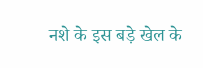नशे के इस बड़े खेल के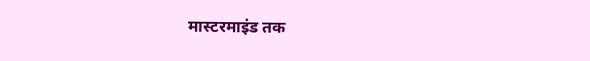मास्टरमाइंड तक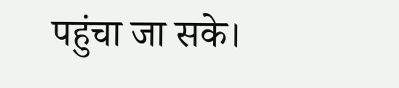पहुंचा जा सके।